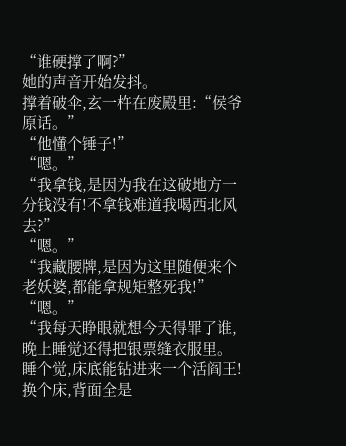“谁硬撑了啊?”
她的声音开始发抖。
撑着破伞,玄一杵在废殿里:“侯爷原话。”
“他懂个锤子!”
“嗯。”
“我拿钱,是因为我在这破地方一分钱没有!不拿钱难道我喝西北风去?”
“嗯。”
“我藏腰牌,是因为这里随便来个老妖婆,都能拿规矩整死我!”
“嗯。”
“我每天睁眼就想今天得罪了谁,晚上睡觉还得把银票缝衣服里。睡个觉,床底能钻进来一个活阎王!换个床,背面全是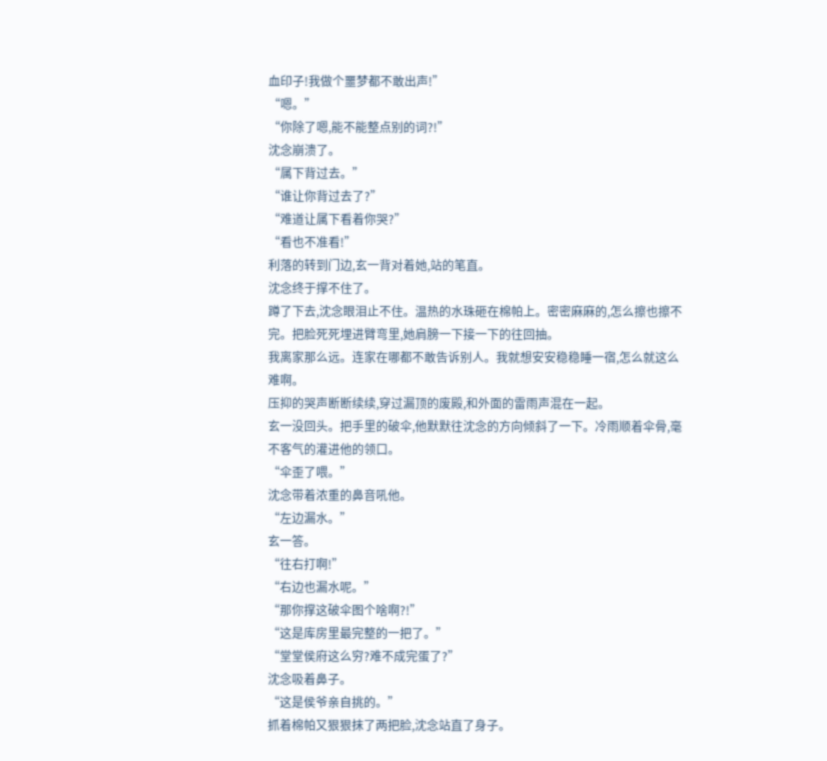血印子!我做个噩梦都不敢出声!”
“嗯。”
“你除了嗯,能不能整点别的词?!”
沈念崩溃了。
“属下背过去。”
“谁让你背过去了?”
“难道让属下看着你哭?”
“看也不准看!”
利落的转到门边,玄一背对着她,站的笔直。
沈念终于撑不住了。
蹲了下去,沈念眼泪止不住。温热的水珠砸在棉帕上。密密麻麻的,怎么擦也擦不完。把脸死死埋进臂弯里,她肩膀一下接一下的往回抽。
我离家那么远。连家在哪都不敢告诉别人。我就想安安稳稳睡一宿,怎么就这么难啊。
压抑的哭声断断续续,穿过漏顶的废殿,和外面的雷雨声混在一起。
玄一没回头。把手里的破伞,他默默往沈念的方向倾斜了一下。冷雨顺着伞骨,毫不客气的灌进他的领口。
“伞歪了喂。”
沈念带着浓重的鼻音吼他。
“左边漏水。”
玄一答。
“往右打啊!”
“右边也漏水呢。”
“那你撑这破伞图个啥啊?!”
“这是库房里最完整的一把了。”
“堂堂侯府这么穷?难不成完蛋了?”
沈念吸着鼻子。
“这是侯爷亲自挑的。”
抓着棉帕又狠狠抹了两把脸,沈念站直了身子。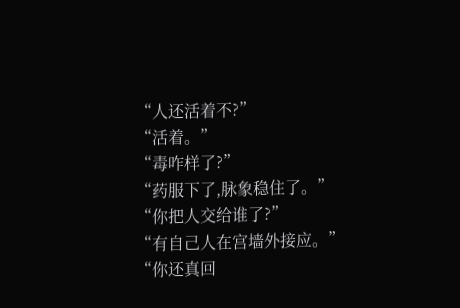“人还活着不?”
“活着。”
“毒咋样了?”
“药服下了,脉象稳住了。”
“你把人交给谁了?”
“有自己人在宫墙外接应。”
“你还真回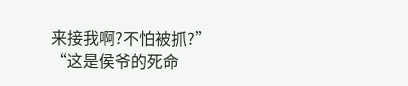来接我啊?不怕被抓?”
“这是侯爷的死命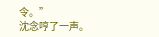令。”
沈念哼了一声。